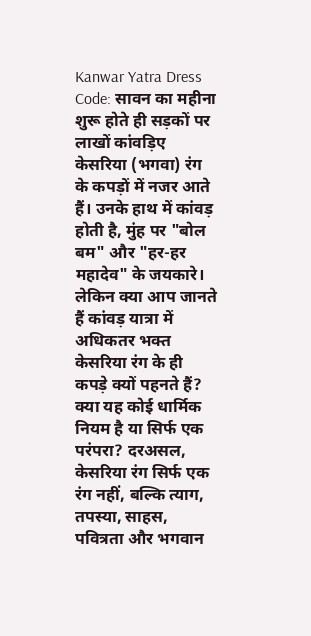Kanwar Yatra Dress Code: सावन का महीना शुरू होते ही सड़कों पर लाखों कांवड़िए केसरिया (भगवा) रंग के कपड़ों में नजर आते हैं। उनके हाथ में कांवड़ होती है, मुंह पर "बोल बम" और "हर-हर महादेव" के जयकारे। लेकिन क्या आप जानते हैं कांवड़ यात्रा में अधिकतर भक्त केसरिया रंग के ही कपड़े क्यों पहनते हैं? क्या यह कोई धार्मिक नियम है या सिर्फ एक परंपरा? दरअसल, केसरिया रंग सिर्फ एक रंग नहीं, बल्कि त्याग, तपस्या, साहस, पवित्रता और भगवान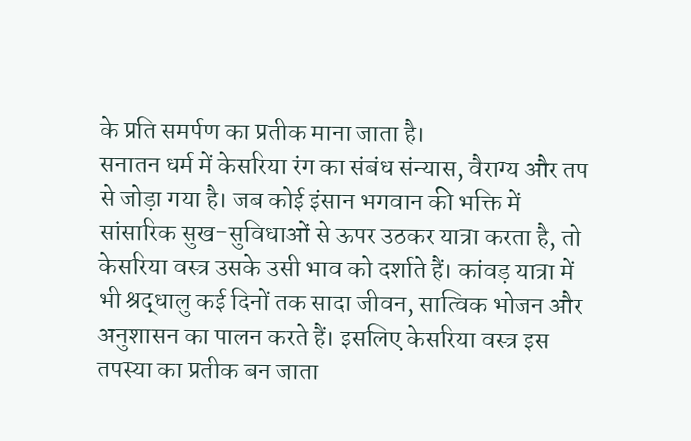के प्रति समर्पण का प्रतीक माना जाता है।
सनातन धर्म में केसरिया रंग का संबंध संन्यास, वैराग्य और तप से जोड़ा गया है। जब कोई इंसान भगवान की भक्ति में सांसारिक सुख-सुविधाओं से ऊपर उठकर यात्रा करता है, तो केसरिया वस्त्र उसके उसी भाव को दर्शाते हैं। कांवड़ यात्रा में भी श्रद्धालु कई दिनों तक सादा जीवन, सात्विक भोजन और अनुशासन का पालन करते हैं। इसलिए केसरिया वस्त्र इस तपस्या का प्रतीक बन जाता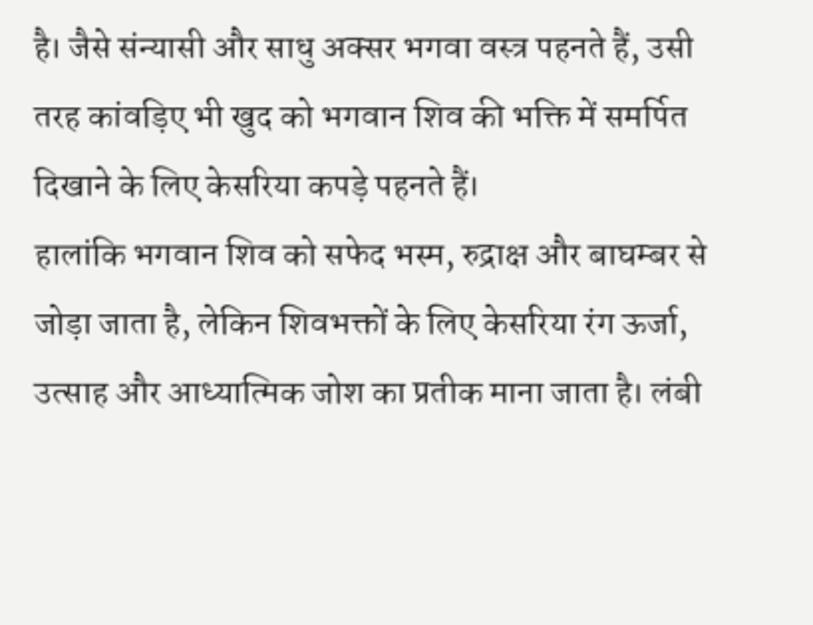है। जैसे संन्यासी और साधु अक्सर भगवा वस्त्र पहनते हैं, उसी तरह कांवड़िए भी खुद को भगवान शिव की भक्ति में समर्पित दिखाने के लिए केसरिया कपड़े पहनते हैं।
हालांकि भगवान शिव को सफेद भस्म, रुद्राक्ष और बाघम्बर से जोड़ा जाता है, लेकिन शिवभक्तों के लिए केसरिया रंग ऊर्जा, उत्साह और आध्यात्मिक जोश का प्रतीक माना जाता है। लंबी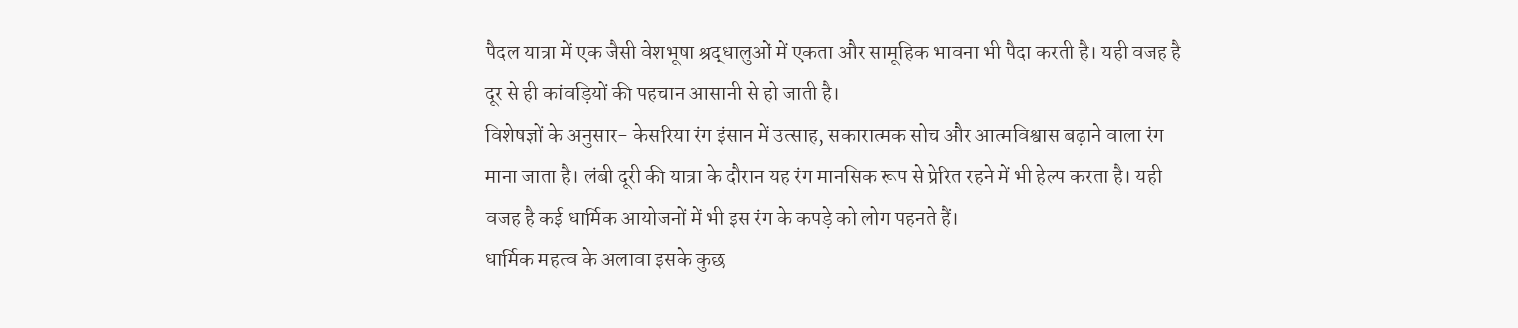पैदल यात्रा में एक जैसी वेशभूषा श्रद्धालुओं में एकता और सामूहिक भावना भी पैदा करती है। यही वजह है दूर से ही कांवड़ियों की पहचान आसानी से हो जाती है।
विशेषज्ञों के अनुसार- केसरिया रंग इंसान में उत्साह, सकारात्मक सोच और आत्मविश्वास बढ़ाने वाला रंग माना जाता है। लंबी दूरी की यात्रा के दौरान यह रंग मानसिक रूप से प्रेरित रहने में भी हेल्प करता है। यही वजह है कई धार्मिक आयोजनों में भी इस रंग के कपड़े को लोग पहनते हैं।
धार्मिक महत्व के अलावा इसके कुछ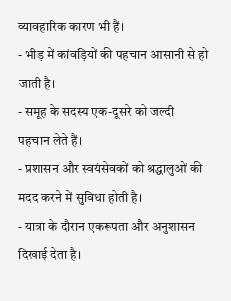व्यावहारिक कारण भी हैं।
- भीड़ में कांवड़ियों की पहचान आसानी से हो जाती है।
- समूह के सदस्य एक-दूसरे को जल्दी पहचान लेते हैं।
- प्रशासन और स्वयंसेवकों को श्रद्धालुओं की मदद करने में सुविधा होती है।
- यात्रा के दौरान एकरूपता और अनुशासन दिखाई देता है।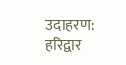उदाहरण: हरिद्वार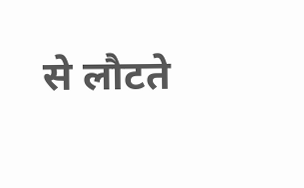से लौटते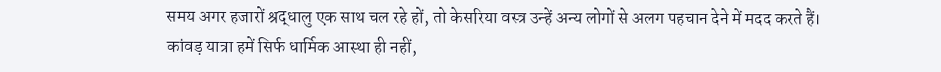समय अगर हजारों श्रद्धालु एक साथ चल रहे हों, तो केसरिया वस्त्र उन्हें अन्य लोगों से अलग पहचान देने में मदद करते हैं।
कांवड़ यात्रा हमें सिर्फ धार्मिक आस्था ही नहीं,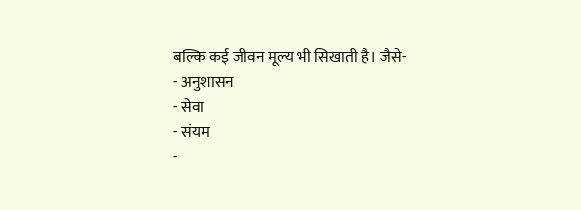बल्कि कई जीवन मूल्य भी सिखाती है। जैसे-
- अनुशासन
- सेवा
- संयम
-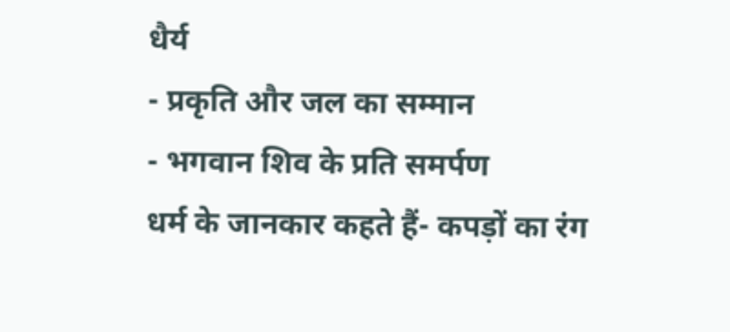धैर्य
- प्रकृति और जल का सम्मान
- भगवान शिव के प्रति समर्पण
धर्म के जानकार कहते हैं- कपड़ों का रंग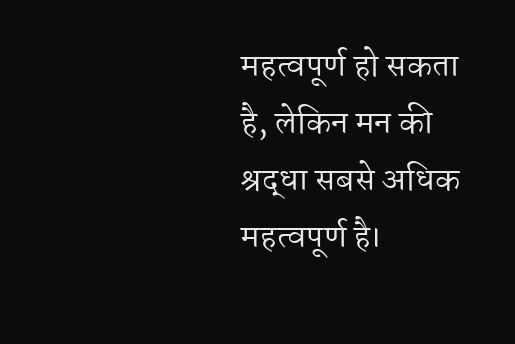महत्वपूर्ण हो सकता है, लेकिन मन की श्रद्धा सबसे अधिक महत्वपूर्ण है।